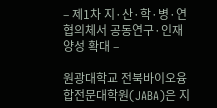– 제1차 지·산·학·병·연 협의체서 공동연구·인재양성 확대 –

원광대학교 전북바이오융합전문대학원(JABA)은 지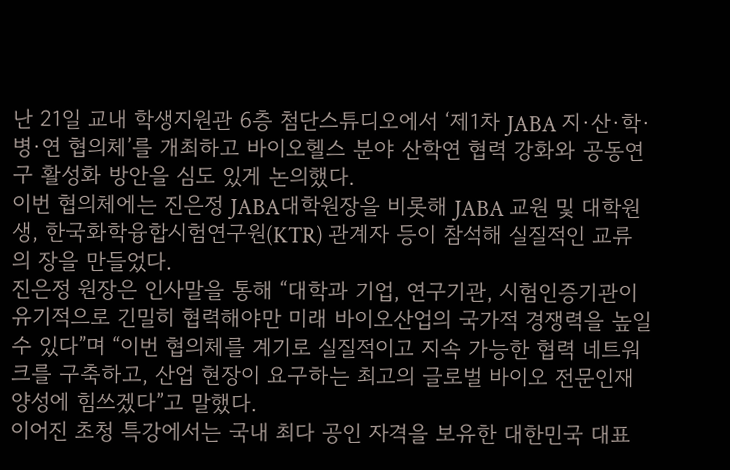난 21일 교내 학생지원관 6층 첨단스튜디오에서 ‘제1차 JABA 지·산·학·병·연 협의체’를 개최하고 바이오헬스 분야 산학연 협력 강화와 공동연구 활성화 방안을 심도 있게 논의했다.
이번 협의체에는 진은정 JABA대학원장을 비롯해 JABA 교원 및 대학원생, 한국화학융합시험연구원(KTR) 관계자 등이 참석해 실질적인 교류의 장을 만들었다.
진은정 원장은 인사말을 통해 “대학과 기업, 연구기관, 시험인증기관이 유기적으로 긴밀히 협력해야만 미래 바이오산업의 국가적 경쟁력을 높일 수 있다”며 “이번 협의체를 계기로 실질적이고 지속 가능한 협력 네트워크를 구축하고, 산업 현장이 요구하는 최고의 글로벌 바이오 전문인재 양성에 힘쓰겠다”고 말했다.
이어진 초청 특강에서는 국내 최다 공인 자격을 보유한 대한민국 대표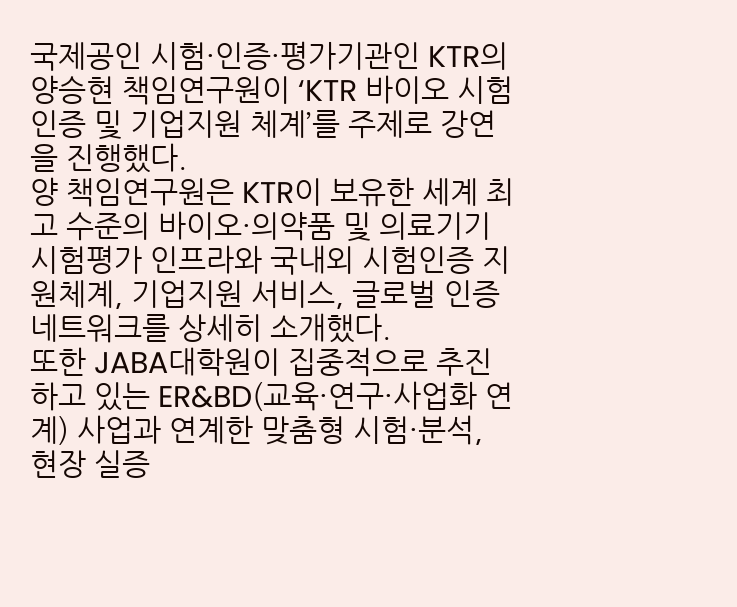국제공인 시험·인증·평가기관인 KTR의 양승현 책임연구원이 ‘KTR 바이오 시험인증 및 기업지원 체계’를 주제로 강연을 진행했다.
양 책임연구원은 KTR이 보유한 세계 최고 수준의 바이오·의약품 및 의료기기 시험평가 인프라와 국내외 시험인증 지원체계, 기업지원 서비스, 글로벌 인증 네트워크를 상세히 소개했다.
또한 JABA대학원이 집중적으로 추진하고 있는 ER&BD(교육·연구·사업화 연계) 사업과 연계한 맞춤형 시험·분석, 현장 실증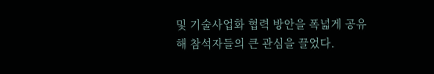및 기술사업화 협력 방안을 폭넓게 공유해 참석자들의 큰 관심을 끌었다.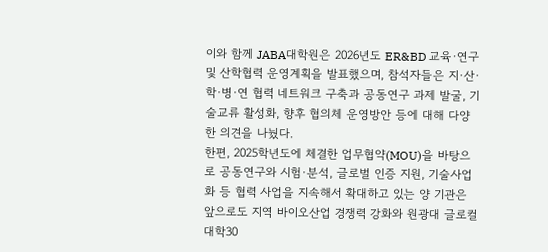이와 함께 JABA대학원은 2026년도 ER&BD 교육·연구 및 산학협력 운영계획을 발표했으며, 참석자들은 지·산·학·병·연 협력 네트워크 구축과 공동연구 과제 발굴, 기술교류 활성화, 향후 협의체 운영방안 등에 대해 다양한 의견을 나눴다.
한편, 2025학년도에 체결한 업무협약(MOU)을 바탕으로 공동연구와 시험·분석, 글로벌 인증 지원, 기술사업화 등 협력 사업을 지속해서 확대하고 있는 양 기관은 앞으로도 지역 바이오산업 경쟁력 강화와 원광대 글로컬대학30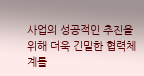사업의 성공적인 추진을 위해 더욱 긴밀한 협력체계를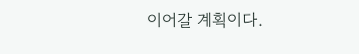이어갈 계획이다.